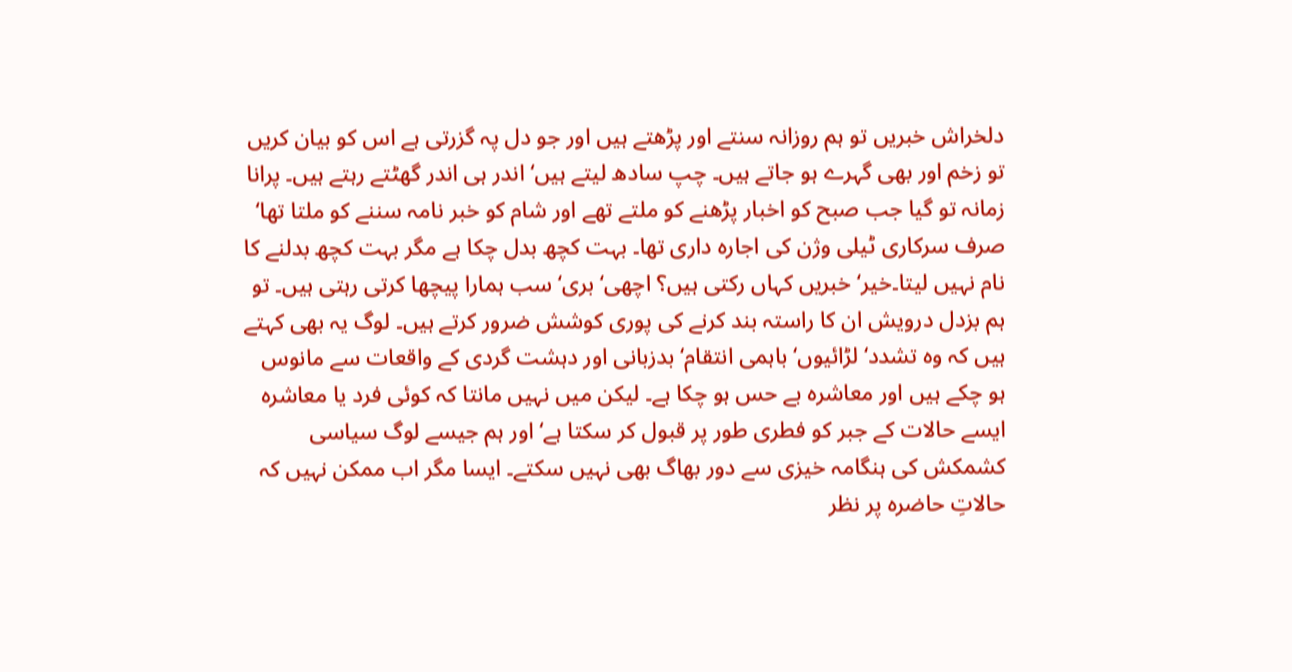دلخراش خبریں تو ہم روزانہ سنتے اور پڑھتے ہیں اور جو دل پہ گزرتی ہے اس کو بیان کریں تو زخم اور بھی گہرے ہو جاتے ہیں۔ چپ سادھ لیتے ہیں‘ اندر ہی اندر گھٹتے رہتے ہیں۔ پرانا زمانہ تو گیا جب صبح کو اخبار پڑھنے کو ملتے تھے اور شام کو خبر نامہ سننے کو ملتا تھا‘ صرف سرکاری ٹیلی وژن کی اجارہ داری تھا۔ بہت کچھ بدل چکا ہے مگر بہت کچھ بدلنے کا نام نہیں لیتا۔خیر‘ خبریں کہاں رکتی ہیں؟ اچھی‘ بری‘ سب ہمارا پیچھا کرتی رہتی ہیں۔ تو ہم بزدل درویش ان کا راستہ بند کرنے کی پوری کوشش ضرور کرتے ہیں۔ لوگ یہ بھی کہتے ہیں کہ وہ تشدد‘ لڑائیوں‘ باہمی انتقام‘ بدزبانی اور دہشت گردی کے واقعات سے مانوس ہو چکے ہیں اور معاشرہ بے حس ہو چکا ہے۔ لیکن میں نہیں مانتا کہ کوئی فرد یا معاشرہ ایسے حالات کے جبر کو فطری طور پر قبول کر سکتا ہے‘ اور ہم جیسے لوگ سیاسی کشمکش کی ہنگامہ خیزی سے دور بھاگ بھی نہیں سکتے۔ ایسا مگر اب ممکن نہیں کہ حالاتِ حاضرہ پر نظر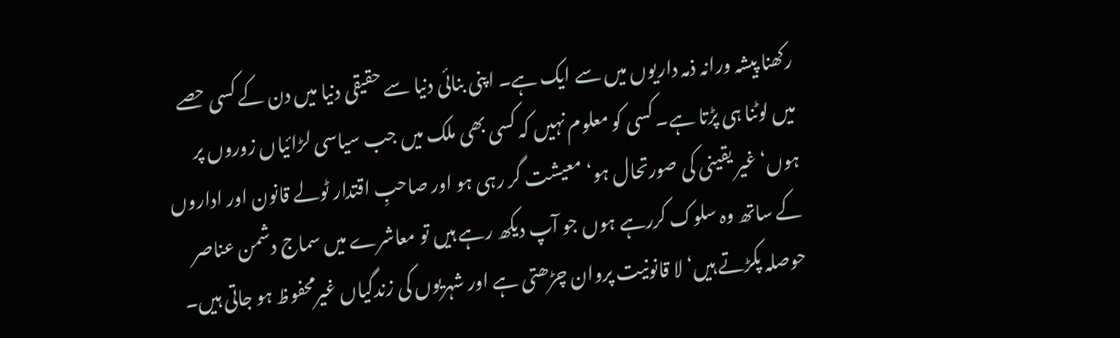رکھنا پیشہ ورانہ ذمہ داریوں میں سے ایک ہے۔ اپنی بنائی دنیا سے حقیقی دنیا میں دن کے کسی حصے میں لوٹنا ہی پڑتا ہے۔ کسی کو معلوم نہیں کہ کسی بھی ملک میں جب سیاسی لڑائیاں زوروں پر ہوں‘ غیر یقینی کی صورتحال ہو‘ معیشت گر رہی ہو اور صاحبِ اقتدار ٹولے قانون اور اداروں کے ساتھ وہ سلوک کررہے ہوں جو آپ دیکھ رہے ہیں تو معاشرے میں سماج دشمن عناصر حوصلہ پکڑتے ہیں‘ لا قانونیت پروان چڑھتی ہے اور شہریوں کی زندگیاں غیرمحفوظ ہو جاتی ہیں۔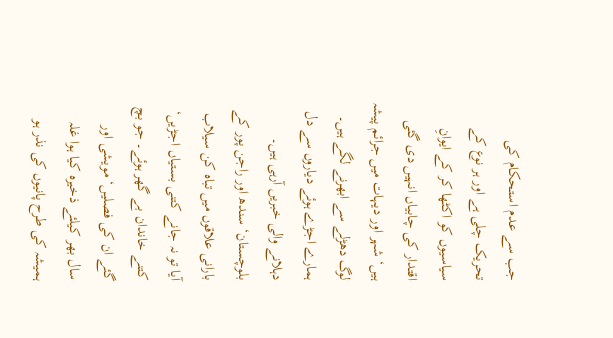جب سے عدم استحکام کی تحریک چلی ہے اور ہر نوع کے سیاسیوں کو اکٹھا کر کے ایوانِ اقتدار کی چابیاں انہیں دی گئی ہیں‘ شہر اور دیہات میں جرائم پیشہ لوگ دھڑلے سے ابھرنے لگے ہیں۔ ہمارے اجڑے ہوئے دیاروں سے دل دہلانے والی خبریں آرہی ہیں۔ بلوچستان‘ سندھ اور راجن پور کے بارانی علاقوں میں تباہ کن سیلاب آیا تو نہ جانے کتنی بستیاں اجڑیں‘ کتنے خاندان بے گھر ہوئے۔ جو بچ گئے ان کی فصلیں‘ مویشی اور سال بھر کیلئے ذخیرہ کیا ہوا غلہ ہمیشہ کی طرح پانیوں کی نذر ہو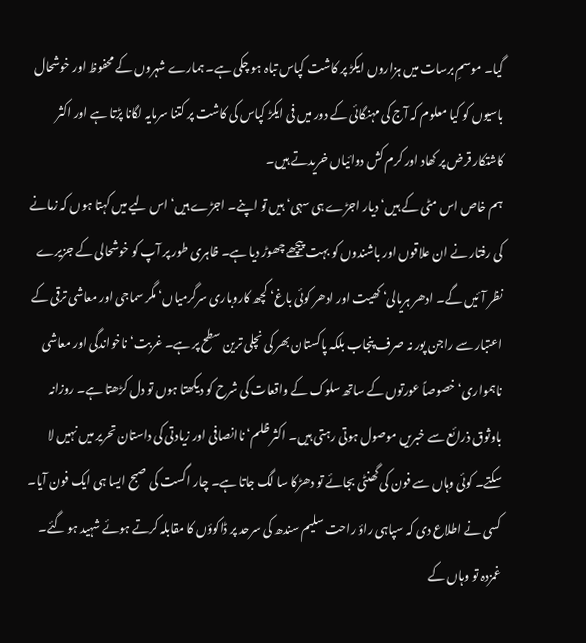گیا۔ موسمِ برسات میں ہزاروں ایکڑ پر کاشت کپاس تباہ ہو چکی ہے۔ ہمارے شہروں کے محفوظ اور خوشحال باسیوں کو کیا معلوم کہ آج کی مہنگائی کے دور میں فی ایکڑ کپاس کی کاشت پر کتنا سرمایہ لگانا پڑتا ہے اور اکثر کاشتکار قرض پر کھاد اور کرم کش دوائیاں خریدتے ہیں۔
ہم خاص اس مٹی کے ہیں‘ دیار اجڑے ہی سہی‘ ہیں تو اپنے۔ اجڑے ہیں‘ اس لیے میں کہتا ہوں کہ زمانے کی رفتار نے ان علاقوں اور باشندوں کو بہت پیچھے چھوڑ دیا ہے۔ ظاہری طور پر آپ کو خوشحالی کے جزیرے نظر آئیں گے۔ ادھر ہریالی‘ کھیت اور ادھر کوئی باغ‘ کچھ کاروباری سرگرمیاں‘ مگر سماجی اور معاشی ترقی کے اعتبار سے راجن پور نہ صرف پنجاب بلکہ پاکستان بھر کی نچلی ترین سطح پر ہے۔ غربت‘ ناخواندگی اور معاشی ناہمواری‘ خصوصاً عورتوں کے ساتھ سلوک کے واقعات کی شرح کو دیکھتا ہوں تو دل کڑھتا ہے۔ روزانہ باوثوق ذرائع سے خبریں موصول ہوتی رہتی ہیں۔ اکثر ظلم‘ ناانصافی اور زیادتی کی داستان تحریر میں نہیں لا سکتے۔ کوئی وہاں سے فون کی گھنٹی بجائے تو دھڑکا سا لگ جاتا ہے۔ چار اگست کی صبح ایسا ہی ایک فون آیا۔ کسی نے اطلاع دی کہ سپاہی راؤ راحت سلیم سندھ کی سرحد پر ڈاکوؤں کا مقابلہ کرتے ہوئے شہید ہو گئے۔ غمزدہ تو وہاں کے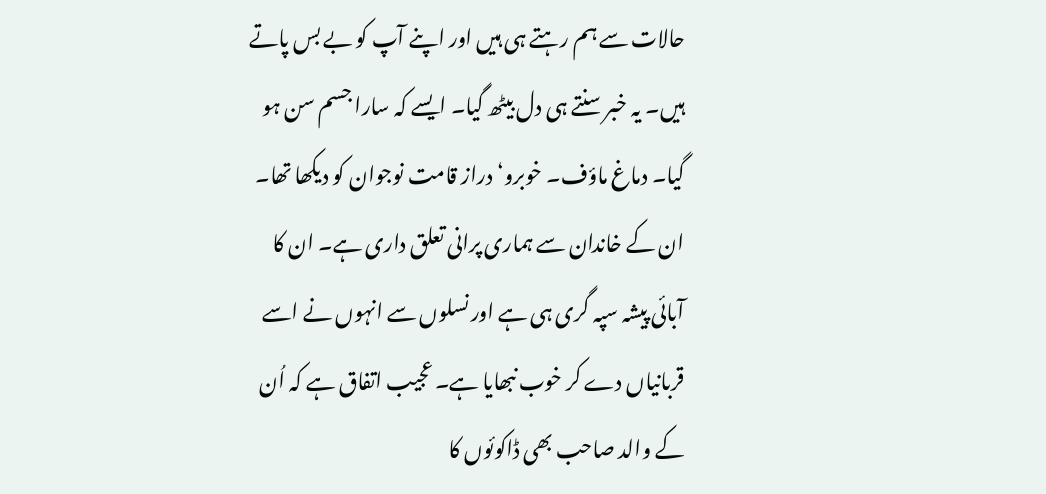حالات سے ہم رہتے ہی ہیں اور اپنے آپ کو بے بس پاتے ہیں۔ یہ خبر سنتے ہی دل بیٹھ گیا۔ ایسے کہ سارا جسم سن ہو گیا۔ دماغ ماؤف۔ خوبرو‘ دراز قامت نوجوان کو دیکھا تھا۔ ان کے خاندان سے ہماری پرانی تعلق داری ہے۔ ان کا آبائی پیشہ سپہ گری ہی ہے اور نسلوں سے انہوں نے اسے قربانیاں دے کر خوب نبھایا ہے۔ عجیب اتفاق ہے کہ اُن کے والد صاحب بھی ڈاکوئوں کا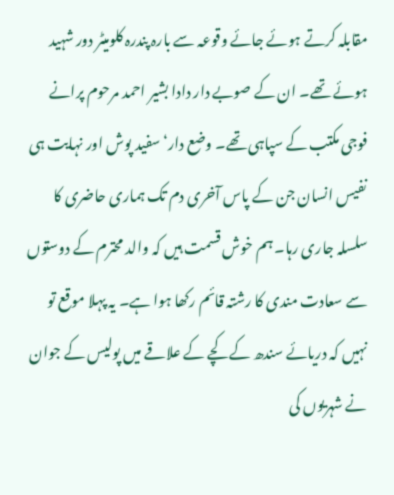مقابلہ کرتے ہوئے جائے وقوعہ سے بارہ پندرہ کلومیٹر دور شہید ہوئے تھے۔ ان کے صوبے دار دادا بشیر احمد مرحوم پرانے فوجی مکتب کے سپاہی تھے۔ وضع دار‘ سفید پوش اور نہایت ہی نفیس انسان جن کے پاس آخری دم تک ہماری حاضری کا سلسلہ جاری رہا۔ ہم خوش قسمت ہیں کہ والد محترم کے دوستوں سے سعادت مندی کا رشتہ قائم رکھا ہوا ہے۔ یہ پہلا موقع تو نہیں کہ دریائے سندھ کے کچے کے علاقے میں پولیس کے جوان نے شہریوں کی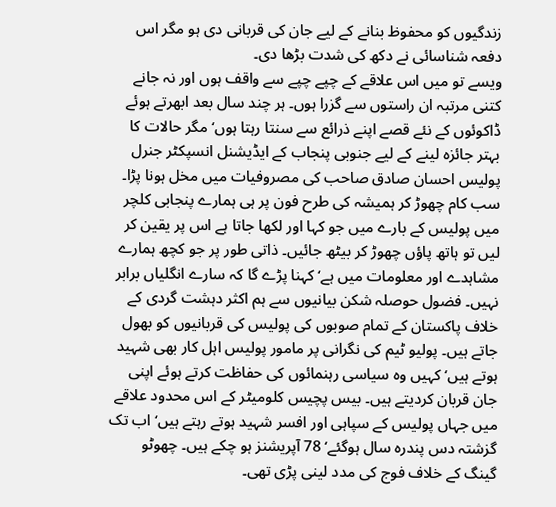زندگیوں کو محفوظ بنانے کے لیے جان کی قربانی دی ہو مگر اس دفعہ شناسائی نے دکھ کی شدت بڑھا دی۔
ویسے تو میں اس علاقے کے چپے چپے سے واقف ہوں اور نہ جانے کتنی مرتبہ ان راستوں سے گزرا ہوں۔ ہر چند سال بعد ابھرتے ہوئے ڈاکوئوں کے نئے قصے اپنے ذرائع سے سنتا رہتا ہوں‘ مگر حالات کا بہتر جائزہ لینے کے لیے جنوبی پنجاب کے ایڈیشنل انسپکٹر جنرل پولیس احسان صادق صاحب کی مصروفیات میں مخل ہونا پڑا۔ سب کام چھوڑ کر ہمیشہ کی طرح فون پر ہی ہمارے پنجابی کلچر میں پولیس کے بارے میں جو کہا اور لکھا جاتا ہے اس پر یقین کر لیں تو ہاتھ پاؤں چھوڑ کر بیٹھ جائیں۔ ذاتی طور پر جو کچھ ہمارے مشاہدے اور معلومات میں ہے‘ کہنا پڑے گا کہ سارے انگلیاں برابر نہیں۔ فضول حوصلہ شکن بیانیوں سے ہم اکثر دہشت گردی کے خلاف پاکستان کے تمام صوبوں کی پولیس کی قربانیوں کو بھول جاتے ہیں۔ پولیو ٹیم کی نگرانی پر مامور پولیس اہل کار بھی شہید ہوتے ہیں‘ کہیں وہ سیاسی رہنمائوں کی حفاظت کرتے ہوئے اپنی جان قربان کردیتے ہیں۔ بیس پچیس کلومیٹر کے اس محدود علاقے میں جہاں پولیس کے سپاہی اور افسر شہید ہوتے رہتے ہیں‘ اب تک گزشتہ دس پندرہ سال ہوگئے‘ 78 آپریشنز ہو چکے ہیں۔ چھوٹو گینگ کے خلاف فوج کی مدد لینی پڑی تھی۔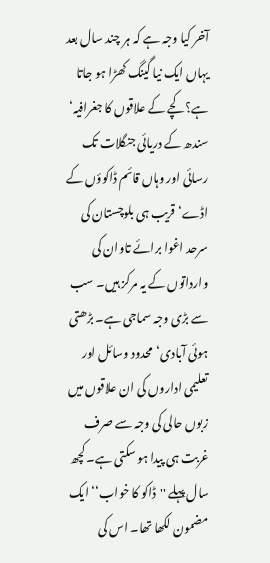آخر کیا وجہ ہے کہ ہر چند سال بعد یہاں ایک نیا گینگ کھڑا ہو جاتا ہے؟ کچے کے علاقوں کا جغرافیہ‘ سندھ کے دریائی جنگلات تک رسائی اور وہاں قائم ڈاکوؤں کے اڈے‘ قریب ہی بلوچستان کی سرحد اغوا برائے تاوان کی وارداتوں کے یہ مرکز ہیں۔ سب سے بڑی وجہ سماجی ہے۔ بڑھتی ہوئی آبادی‘محدود وسائل اور تعلیمی اداروں کی ان علاقوں میں زبوں حالی کی وجہ سے صرف غربت ہی پیدا ہو سکتی ہے۔ کچھ سال پہلے ''ڈاکو کا خواب‘‘ ایک مضمون لکھا تھا۔ اس کی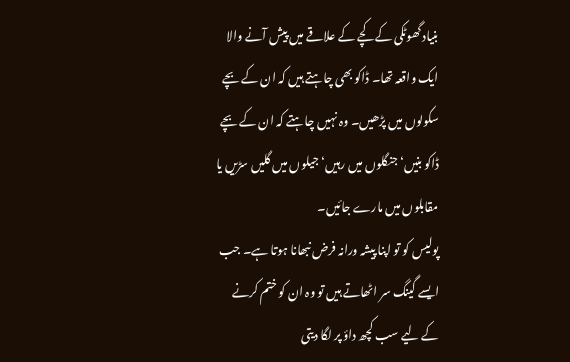بنیاد گھوٹکی کے کچے کے علاقے میں پیش آنے والا ایک واقعہ تھا۔ ڈاکو بھی چاہتے ہیں کہ ان کے بچے سکولوں میں پڑھیں۔ وہ نہیں چاہتے کہ ان کے بچے ڈاکو بنیں‘ جنگلوں میں رہیں‘ جیلوں میں گلیں سڑیں یا مقابلوں میں مارے جائیں۔
پولیس کو تو اپنا پیشہ ورانہ فرض نبھانا ہوتا ہے۔ جب ایسے گینگ سر اٹھاتے ہیں تو وہ ان کو ختم کرنے کے لیے سب کچھ داؤ پر لگا دیتی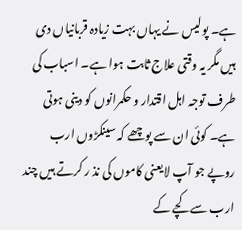ہے۔ پولیس نے یہاں بہت زیادہ قربانیاں دی ہیں مگر یہ وقتی علاج ثابت ہوا ہے۔ اسباب کی طرف توجہ اہل اقتدار و حکمرانوں کو دینی ہوتی ہے۔ کوئی ان سے پوچھے کہ سینکڑوں ارب روپے جو آپ لایعنی کاموں کی نذ ر کرتے ہیں چند ارب سے کچے کے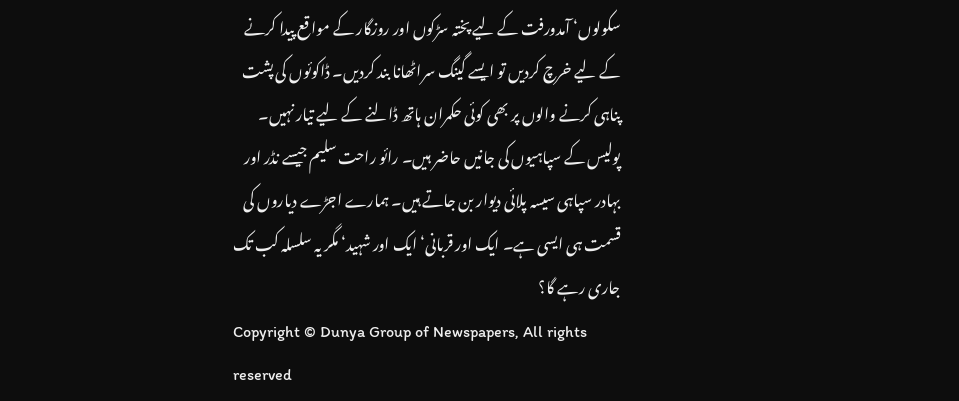سکولوں‘ آمدورفت کے لیے پختہ سڑکوں اور روزگار کے مواقع پیدا کرنے کے لیے خرچ کردیں تو ایسے گینگ سراٹھانا بند کردیں۔ ڈاکوئوں کی پشت پناہی کرنے والوں پر بھی کوئی حکمران ہاتھ ڈالنے کے لیے تیار نہیں۔ پولیس کے سپاہیوں کی جانیں حاضر ہیں۔ رائو راحت سلیم جیسے نڈر اور بہادر سپاہی سیسہ پلائی دیوار بن جاتے ہیں۔ ہمارے اجڑے دیاروں کی قسمت ہی ایسی ہے۔ ایک اور قربانی‘ ایک اور شہید‘ مگر یہ سلسلہ کب تک جاری رہے گا؟
Copyright © Dunya Group of Newspapers, All rights reserved